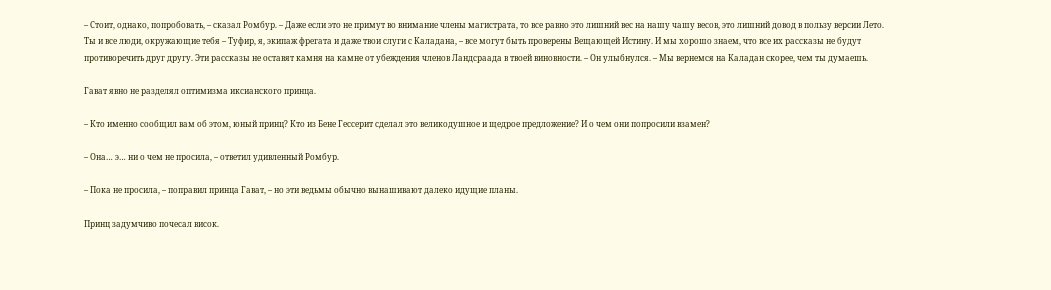– Стоит, однако, попробовать, – сказал Ромбур. – Даже если это не примут во внимание члены магистрата, то все равно это лишний вес на нашу чашу весов, это лишний довод в пользу версии Лето. Ты и все люди, окружающие тебя – Туфир, я, экипаж фрегата и даже твои слуги с Каладана, – все могут быть проверены Вещающей Истину. И мы хорошо знаем, что все их рассказы не будут противоречить друг другу. Эти рассказы не оставят камня на камне от убеждения членов Ландсраада в твоей виновности. – Он улыбнулся. – Мы вернемся на Каладан скорее, чем ты думаешь.

Гават явно не разделял оптимизма иксианского принца.

– Кто именно сообщил вам об этом, юный принц? Кто из Бене Гессерит сделал это великодушное и щедрое предложение? И о чем они попросили взамен?

– Она… э… ни о чем не просила, – ответил удивленный Ромбур.

– Пока не просила, – поправил принца Гават, – но эти ведьмы обычно вынашивают далеко идущие планы.

Принц задумчиво почесал висок.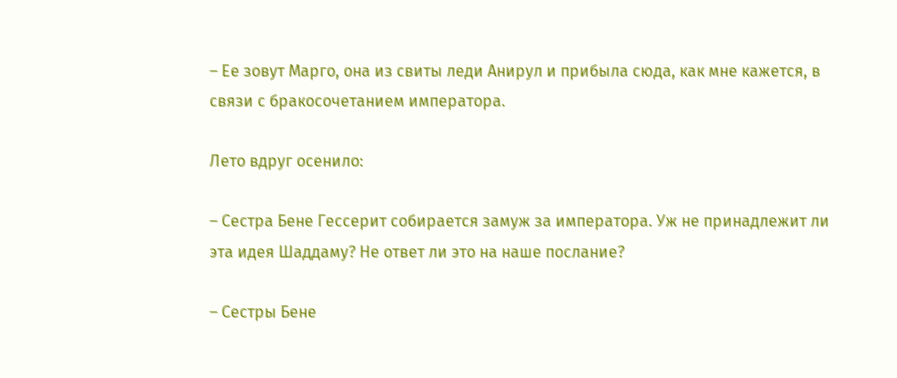– Ее зовут Марго, она из свиты леди Анирул и прибыла сюда, как мне кажется, в связи с бракосочетанием императора.

Лето вдруг осенило:

– Сестра Бене Гессерит собирается замуж за императора. Уж не принадлежит ли эта идея Шаддаму? Не ответ ли это на наше послание?

– Сестры Бене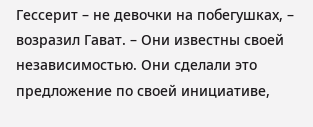Гессерит – не девочки на побегушках, – возразил Гават. – Они известны своей независимостью. Они сделали это предложение по своей инициативе,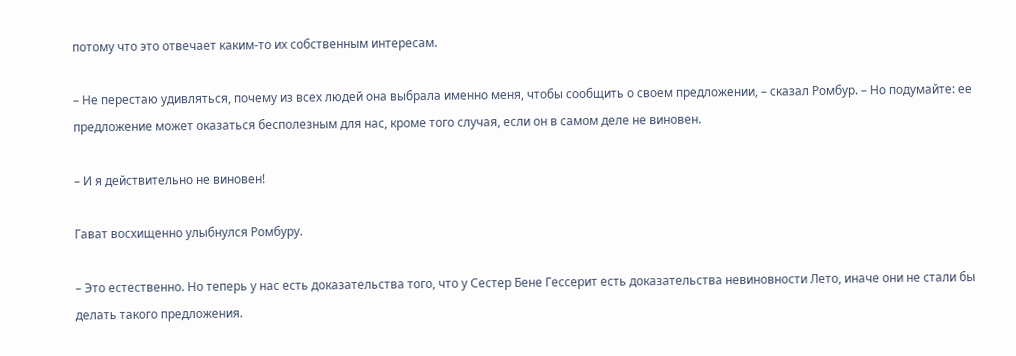потому что это отвечает каким-то их собственным интересам.

– Не перестаю удивляться, почему из всех людей она выбрала именно меня, чтобы сообщить о своем предложении, – сказал Ромбур. – Но подумайте: ее предложение может оказаться бесполезным для нас, кроме того случая, если он в самом деле не виновен.

– И я действительно не виновен!

Гават восхищенно улыбнулся Ромбуру.

– Это естественно. Но теперь у нас есть доказательства того, что у Сестер Бене Гессерит есть доказательства невиновности Лето, иначе они не стали бы делать такого предложения.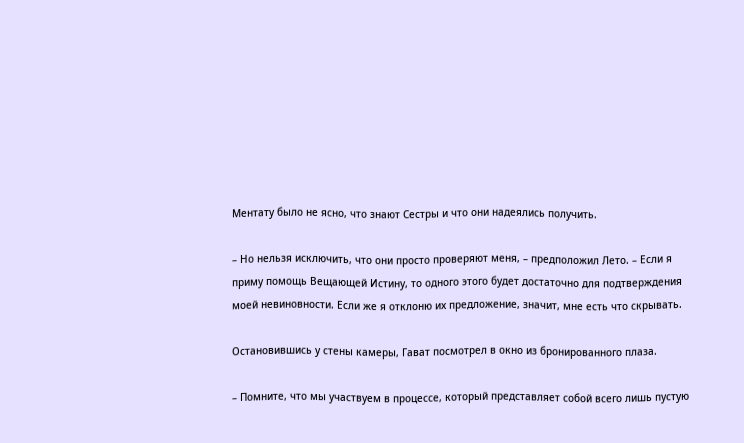Ментату было не ясно, что знают Сестры и что они надеялись получить.

– Но нельзя исключить, что они просто проверяют меня, – предположил Лето. – Если я приму помощь Вещающей Истину, то одного этого будет достаточно для подтверждения моей невиновности. Если же я отклоню их предложение, значит, мне есть что скрывать.

Остановившись у стены камеры, Гават посмотрел в окно из бронированного плаза.

– Помните, что мы участвуем в процессе, который представляет собой всего лишь пустую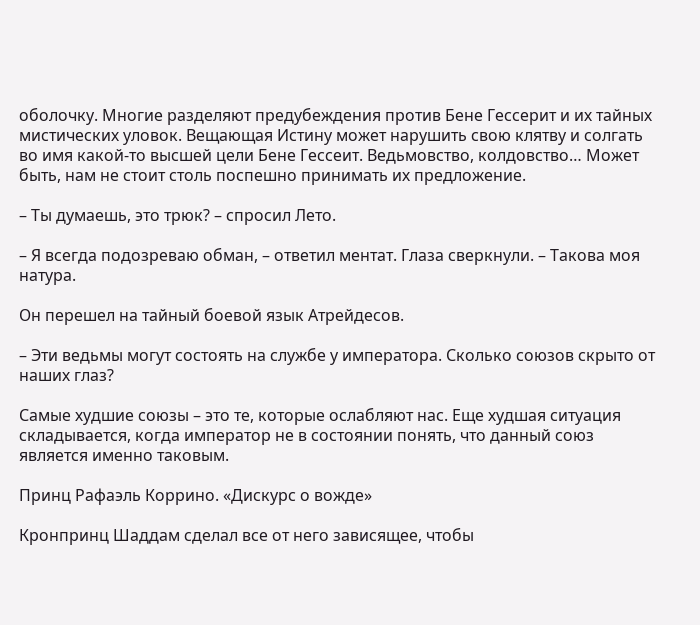оболочку. Многие разделяют предубеждения против Бене Гессерит и их тайных мистических уловок. Вещающая Истину может нарушить свою клятву и солгать во имя какой-то высшей цели Бене Гессеит. Ведьмовство, колдовство… Может быть, нам не стоит столь поспешно принимать их предложение.

– Ты думаешь, это трюк? – спросил Лето.

– Я всегда подозреваю обман, – ответил ментат. Глаза сверкнули. – Такова моя натура.

Он перешел на тайный боевой язык Атрейдесов.

– Эти ведьмы могут состоять на службе у императора. Сколько союзов скрыто от наших глаз?

Самые худшие союзы – это те, которые ослабляют нас. Еще худшая ситуация складывается, когда император не в состоянии понять, что данный союз является именно таковым.

Принц Рафаэль Коррино. «Дискурс о вожде»

Кронпринц Шаддам сделал все от него зависящее, чтобы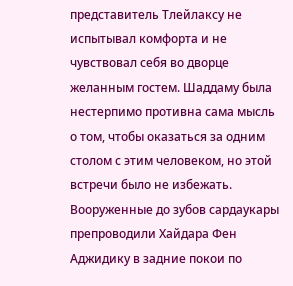представитель Тлейлаксу не испытывал комфорта и не чувствовал себя во дворце желанным гостем. Шаддаму была нестерпимо противна сама мысль о том, чтобы оказаться за одним столом с этим человеком, но этой встречи было не избежать. Вооруженные до зубов сардаукары препроводили Хайдара Фен Аджидику в задние покои по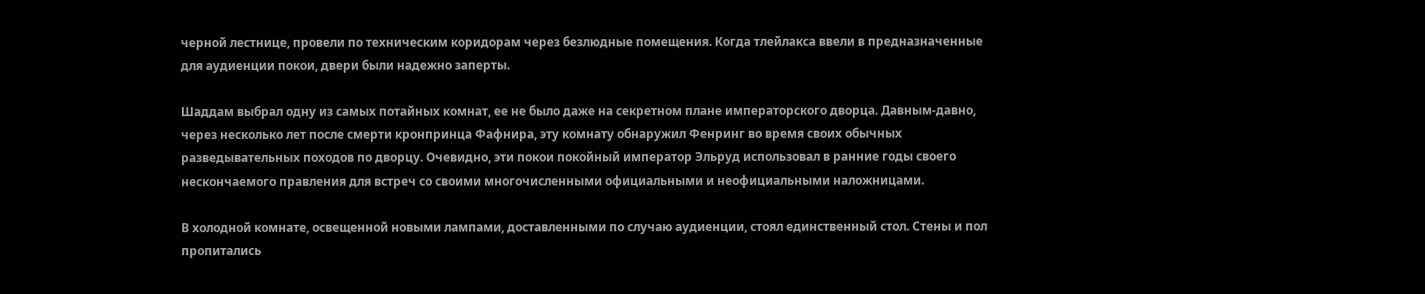черной лестнице, провели по техническим коридорам через безлюдные помещения. Когда тлейлакса ввели в предназначенные для аудиенции покои, двери были надежно заперты.

Шаддам выбрал одну из самых потайных комнат, ее не было даже на секретном плане императорского дворца. Давным-давно, через несколько лет после смерти кронпринца Фафнира, эту комнату обнаружил Фенринг во время своих обычных разведывательных походов по дворцу. Очевидно, эти покои покойный император Эльруд использовал в ранние годы своего нескончаемого правления для встреч со своими многочисленными официальными и неофициальными наложницами.

В холодной комнате, освещенной новыми лампами, доставленными по случаю аудиенции, стоял единственный стол. Стены и пол пропитались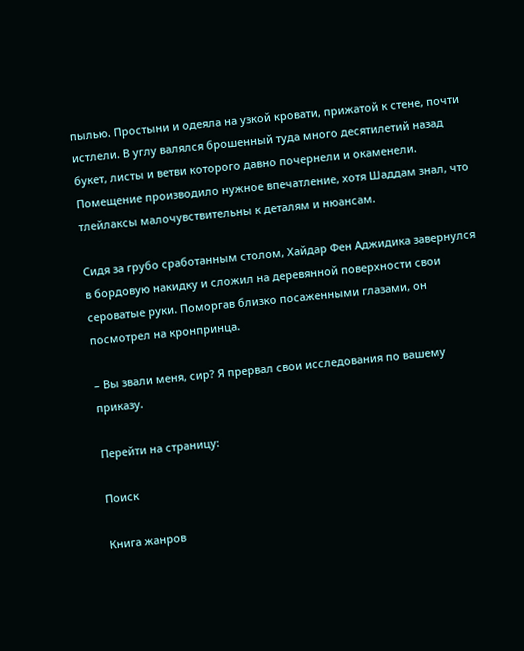пылью. Простыни и одеяла на узкой кровати, прижатой к стене, почти истлели. В углу валялся брошенный туда много десятилетий назад букет, листы и ветви которого давно почернели и окаменели. Помещение производило нужное впечатление, хотя Шаддам знал, что тлейлаксы малочувствительны к деталям и нюансам.

Сидя за грубо сработанным столом, Хайдар Фен Аджидика завернулся в бордовую накидку и сложил на деревянной поверхности свои сероватые руки. Поморгав близко посаженными глазами, он посмотрел на кронпринца.

– Вы звали меня, сир? Я прервал свои исследования по вашему приказу.

Перейти на страницу:

Поиск

Книга жанров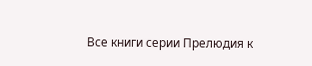Все книги серии Прелюдия к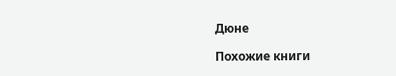Дюне

Похожие книги